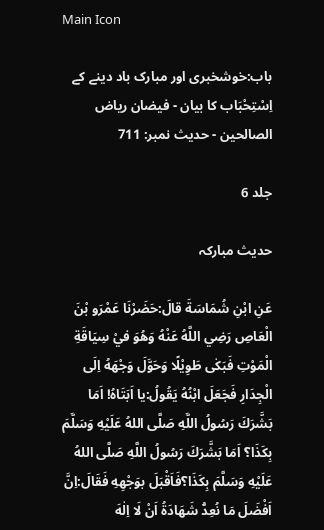Main Icon

باب:خوشخبری اور مبارک باد دینے کے اِسْتِحْبَاب کا بیان - فیضان ریاض الصالحین - حدیث نمبر: 711

جلد 6

حدیث مبارکہ

عَنِ ابْنِ شُمَاسَةَ قالَ:حَضَرْنَا عَمْرَو بْنَ الْعَاصِ رَضِي اللَّهُ عَنْهُ وَهُوَ فيْ سِيَاقَةِ الْمَوْتِ فَبَكٰى طَوِيْلًا وَحَوَّلَ وَجْهَهُ اِلَى الْجِدَارِ فَجَعَلَ ابْنُهُ يَقُولُ:يا اَبَتَاهُ! اَمَا بَشَّرَكَ رَسُولُ اللَّهِ صَلَّى اللهُ عَلَيْهِ وَسَلَّمَ بِكَذَا؟ اَمَا بَشَّرَكَ رَسُولُ اللَّهِ صَلَّى اللهُ عَلَيْهِ وَسَلَّمَ بِكَذَا؟فَاَقْبَلَ بوَجْهِهِ فَقَالَ:اِنَّ اَفْضَلَ مَا نُعِدُّ شَهَادَةُ اَنْ لَا اِلٰهَ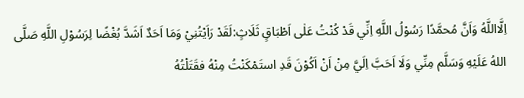اِلَّااللَّهُ وَاَنَّ مُحمَّدًا رَسُوْلُ اللَّهِ اِنِّي قَدْ كُنْتُ عَلٰى اَطْبَاقٍ ثَلَاثٍ:لَقَدْ رَاَيْتُنِيْ وَمَا اَحَدٌ اَشَدَّ بُغْضًا لِرَسُوْلِ اللَّهِ صَلَّى اللهُ عَلَيْهِ وَسَلَّم مِنِّي وَلَا اَحَبَّ اِلَيَّ مِنْ اَنْ اَكُوْنَ قَدِ استَمْكَنْتُ مِنْهُ فقَتَلْتُهُ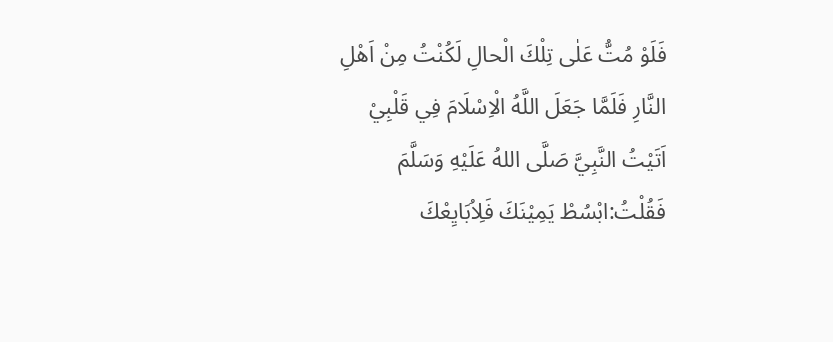فَلَوْ مُتُّ عَلٰى تِلْكَ الْحالِ لَكُنْتُ مِنْ اَهْلِ النَّارِ فَلَمَّا جَعَلَ اللَّهُ الْاِسْلَامَ فِي قَلْبِيْ اَتَيْتُ النَّبِيَّ صَلَّى اللهُ عَلَيْهِ وَسَلَّمَ فَقُلْتُ:ابْسُطْ يَمِيْنَكَ فَلِاُبَايِعْكَ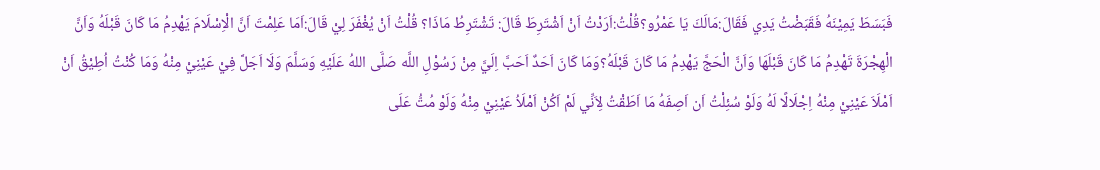فَبَسَطَ يَمِيْنَهُ فَقَبَضْتُ يَدِي فَقَالَ:مَالَكَ يَا عَمْرُو؟قُلْتُ:اَرَدْتُ اَنْ اَشْتَرِطَ قَالَ: تَشْتَرِطُ مَاذَا؟ قُلْتُ اَنْ يُغْفَرَ لِيْ قَالَ:اَمَا عَلِمْتَ اَنَّ الْاِسْلَامَ يَهْدِمُ مَا كَانَ قَبْلَهُ وَاَنَّ الْهِجْرَةَ تَهْدِمُ مَا كَانَ قَبْلَهَا وَاَنَّ الْحَجَّ يَهْدِمُ مَا كَانَ قَبْلَهُ؟وَمَا كَانَ اَحَدٌ اَحَبَّ اِلَيَّ مِنْ رَسُوْلِ اللَّه صَلَّى اللهُ عَلَيْهِ وَسَلَّمَ وَلَا اَجَلَّ فِيْ عَيْنِيْ مِنْهُ وَمَا كُنْتُ اُطِيْقُ اَنْ اَمْلَاَ عَيْنِيْ مِنْهُ اِجْلَالًا لَهُ وَلَوْ سُئِلْتُ اَن اَصِفَهُ مَا اَطَقْتُ لِاَنِّي لَمْ اَكُنْ اَمْلَاُ عَيْنِيْ مِنْهُ وَلَوْ مُتُّ عَلَى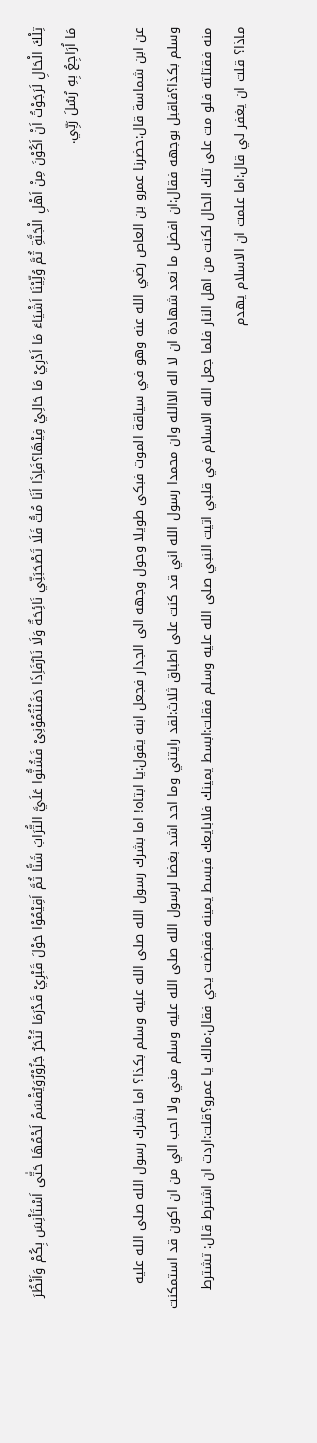تِلْكَ الْحَالِ لَرَجَوْتُ اَنْ اَكُوْنَ مِنْ اَهْلِ الْجَنَّةِ ثُمَّ وُلِّيْنَا اَشْيَاءَ مَا اَدْرِيْ مَا حَالِيْ فِيْهَا؟فَاِذَا اَنَا مُتُّ فَلَا تَصْحَبَنِّي نَائِحَةٌ وَلَا نَارٌفَاِذَا دَفَنْتُمُوْنِیْ فَشُنُّوا عَلَيَّ التُّرَابَ شَنًّا ثُمَّ اَقِيْمُوْا حَوْلَ قَبْرِيْ قَدْرَمَا تُنْحَرُ جَزُوْرٌوَيُقْسَمُ لَحْمُهَا حَتّٰى اَسْتَاْنِسَ بِكُمْ وَاَنْظُرَ مَا اُرَاجِعُ بِهِ رُسُلَ رَبِّي.

عن ابن شماسة قال:حضرنا عمرو بن العاص رضي الله عنه وهو في سياقة الموت فبكى طويلا وحول وجهه الى الجدار فجعل ابنه يقول:يا ابتاه! اما بشرك رسول الله صلى الله عليه وسلم بكذا؟ اما بشرك رسول الله صلى الله عليه وسلم بكذا؟فاقبل بوجهه فقال:ان افضل ما نعد شهادة ان لا اله الاالله وان محمدا رسول الله اني قد كنت على اطباق ثلاث:لقد رايتني وما احد اشد بغضا لرسول الله صلى الله عليه وسلم مني ولا احب الي من ان اكون قد استمكنت منه فقتلته فلو مت على تلك الحال لكنت من اهل النار فلما جعل الله الاسلام في قلبي اتيت النبي صلى الله عليه وسلم فقلت:ابسط يمينك فلابايعك فبسط يمينه فقبضت يدي فقال:مالك يا عمرو؟قلت:اردت ان اشترط قال: تشترط ماذا؟ قلت ان يغفر لي قال:اما علمت ان الاسلام يهدم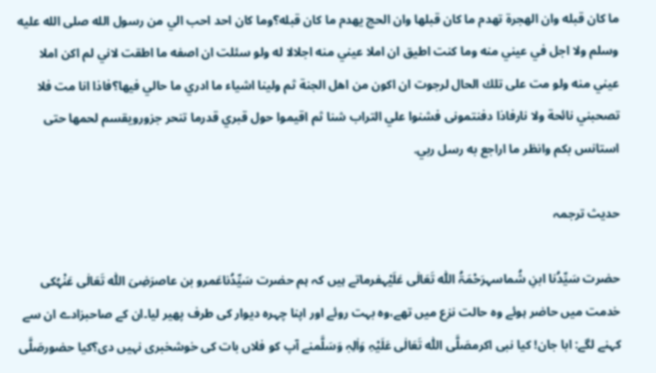ما كان قبله وان الهجرة تهدم ما كان قبلها وان الحج يهدم ما كان قبله؟وما كان احد احب الي من رسول الله صلى الله عليه وسلم ولا اجل في عيني منه وما كنت اطيق ان املا عيني منه اجلالا له ولو سئلت ان اصفه ما اطقت لاني لم اكن املا عيني منه ولو مت على تلك الحال لرجوت ان اكون من اهل الجنة ثم ولينا اشياء ما ادري ما حالي فيها؟فاذا انا مت فلا تصحبني نائحة ولا نارفاذا دفنتمونی فشنوا علي التراب شنا ثم اقيموا حول قبري قدرما تنحر جزورويقسم لحمها حتى استانس بكم وانظر ما اراجع به رسل ربي.

حدیث ترجمہ

حضرت سَیِّدُنا ابنِ شُماسہرَحْمَۃُ اللّٰہ تَعَالٰی عَلَیْہفرماتے ہیں کہ ہم حضرت سَیِّدُناعَمرو بن عاصرَضِیَ اللّٰہ تَعَالٰی عَنْہُکی خدمت میں حاضر ہوئے وہ حالت نزع میں تھے،وہ بہت روئے اور اپنا چہرہ دیوار کی طرف پھیر لیا۔ان کے صاحبزادے ان سے کہنے لگے: ابا جان! کیا نبی اکرمصَلَّی اللّٰہ تَعَالٰی عَلَیْہِ وَاٰلِہٖ وَسَلَّمنے آپ کو فلاں بات کی خوشخبری نہیں دی؟کیا حضورصَلَّی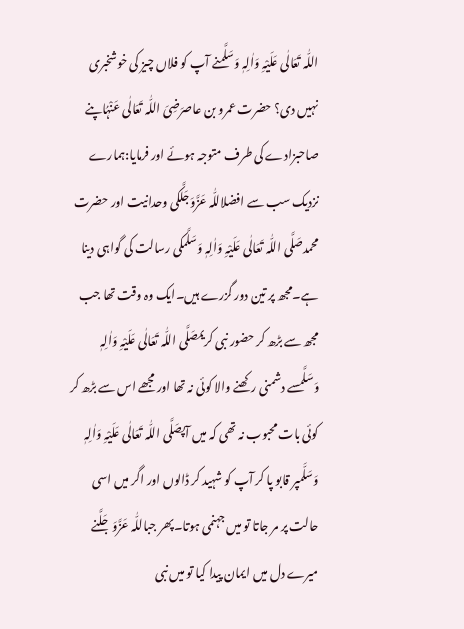اللّٰہ تَعَالٰی عَلَیْہِ وَاٰلِہٖ وَسَلَّمنے آپ کو فلاں چیز کی خوشخبری نہیں دی؟ حضرت عمرو بن عاصرَضِیَ اللّٰہ تَعَالٰی عَنْہُاپنے صاحبزادے کی طرف متوجہ ہوئے اور فرمایا:ہمارے نزدیک سب سے افضلاللّٰہ عَزَّوَجَلَّکی وحدانیت اور حضرت محمدصَلَّی اللّٰہ تَعَالٰی عَلَیْہِ وَاٰلِہٖ وَسَلَّمکی رسالت کی گواہی دینا ہے۔مجھ پر تین دور گزرے ہیں۔ایک وہ وقت تھا جب مجھ سے بڑھ کر حضور نبی کریمصَلَّی اللّٰہ تَعَالٰی عَلَیْہِ وَاٰلِہٖ وَسَلَّمسے دشمنی رکھنے والا کوئی نہ تھا اور مجھے اس سے بڑھ کر کوئی بات محبوب نہ تھی کہ میں آپصَلَّی اللّٰہ تَعَالٰی عَلَیْہِ وَاٰلِہٖ وَسَلَّمپر قابو پا کر آپ کو شہید کر ڈالوں اور اگر میں اسی حالت پر مر جاتا تو میں جہنمی ہوتا۔پھر جباللّٰہ عَزَّوَجَلَّنے میرے دل میں ایمان پیدا کیا تو میں نبی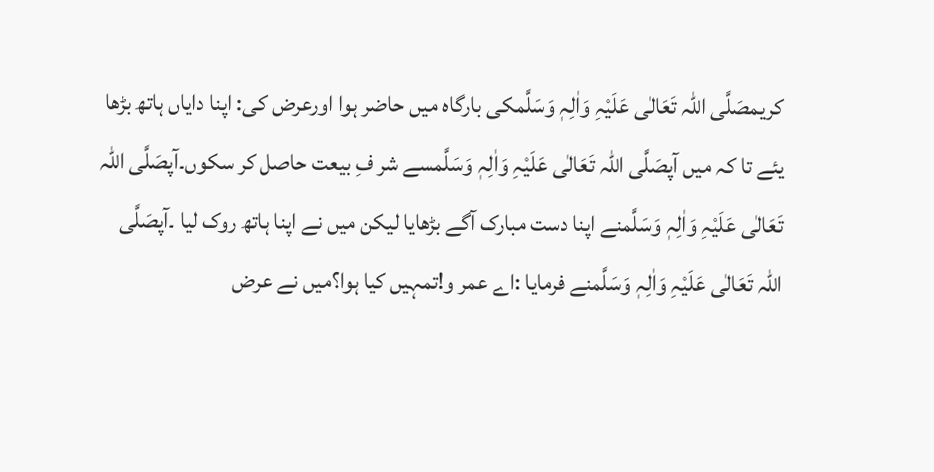کریمصَلَّی اللّٰہ تَعَالٰی عَلَیْہِ وَاٰلِہٖ وَسَلَّمکی بارگاہ میں حاضر ہوا اورعرض کی: اپنا دایاں ہاتھ بڑھا یئے تا کہ میں آپصَلَّی اللّٰہ تَعَالٰی عَلَیْہِ وَاٰلِہٖ وَسَلَّمسے شر فِ بیعت حاصل کر سکوں۔آپصَلَّی اللّٰہ تَعَالٰی عَلَیْہِ وَاٰلِہٖ وَسَلَّمنے اپنا دست مبارک آگے بڑھایا لیکن میں نے اپنا ہاتھ روک لیا ۔آپصَلَّی اللّٰہ تَعَالٰی عَلَیْہِ وَاٰلِہٖ وَسَلَّمنے فرمایا :اے عمر و!تمہیں کیا ہوا؟میں نے عرض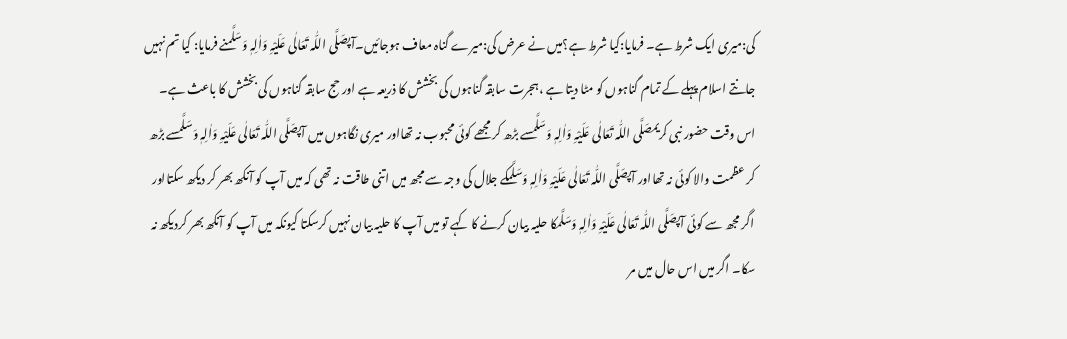کی:میری ایک شرط ہے۔ فرمایا:کیا شرط ہے؟میں نے عرض کی:میرے گناہ معاف ہوجائیں۔آپصَلَّی اللّٰہ تَعَالٰی عَلَیْہِ وَاٰلِہٖ وَسَلَّمنے فرمایا: کیا تم نہیں جانتے اسلام پہلے کے تمام گناہوں کو مٹا دیتا ہے ،ہجرت سابقہ گناہوں کی بخشش کا ذریعہ ہے اور حج سابقہ گناہوں کی بخشش کا باعث ہے۔ اس وقت حضور نبی کریمصَلَّی اللّٰہ تَعَالٰی عَلَیْہِ وَاٰلِہٖ وَسَلَّمسے بڑھ کر مجھے کوئی محبوب نہ تھااور میری نگاہوں میں آپصَلَّی اللّٰہ تَعَالٰی عَلَیْہِ وَاٰلِہٖ وَسَلَّمسے بڑھ کر عظمت والا کوئی نہ تھااور آپصَلَّی اللّٰہ تَعَالٰی عَلَیْہِ وَاٰلِہٖ وَسَلَّمکے جلال کی وجہ سے مجھ میں اتنی طاقت نہ تھی کہ میں آپ کو آنکھ بھر کر دیکھ سکتااور اگر مجھ سے کوئی آپصَلَّی اللّٰہ تَعَالٰی عَلَیْہِ وَاٰلِہٖ وَسَلَّمکا حلیہ بیان کرنے کا کہے تو میں آپ کا حلیہ بیان نہیں کرسکتا کیونکہ میں آپ کو آنکھ بھر کردیکھ نہ سکا۔ اگر میں اس حال میں مر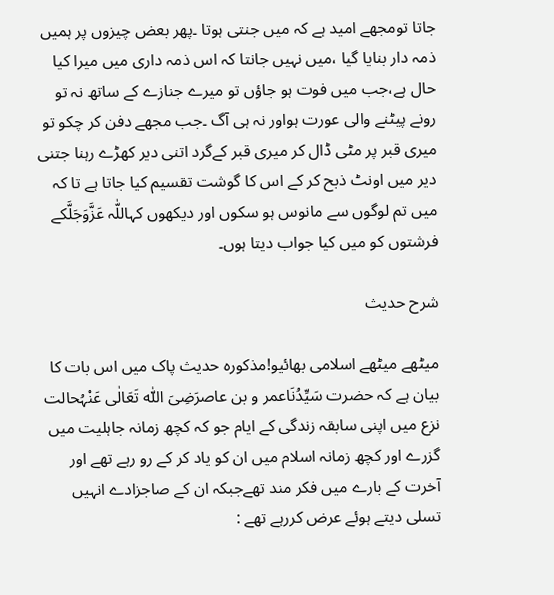جاتا تومجھے امید ہے کہ میں جنتی ہوتا ۔پھر بعض چیزوں پر ہمیں ذمہ دار بنایا گیا ،میں نہیں جانتا کہ اس ذمہ داری میں میرا کیا حال ہے،جب میں فوت ہو جاؤں تو میرے جنازے کے ساتھ نہ تو رونے پیٹنے والی عورت ہواور نہ ہی آگ ۔جب مجھے دفن کر چکو تو میری قبر پر مٹی ڈال کر میری قبر کےگرد اتنی دیر کھڑے رہنا جتنی دیر میں اونٹ ذبح کر کے اس کا گوشت تقسیم کیا جاتا ہے تا کہ میں تم لوگوں سے مانوس ہو سکوں اور دیکھوں کہاللّٰہ عَزَّوَجَلَّکے فرشتوں کو میں کیا جواب دیتا ہوں۔

شرح حدیث

میٹھے میٹھے اسلامی بھائیو!مذکورہ حدیث پاک میں اس بات کا بیان ہے کہ حضرت سَیِّدُنَاعمر و بن عاصرَضِیَ اللّٰہ تَعَالٰی عَنْہُحالت نزع میں اپنی سابقہ زندگی کے ایام جو کہ کچھ زمانہ جاہلیت میں گزرے اور کچھ زمانہ اسلام میں ان کو یاد کر کے رو رہے تھے اور آخرت کے بارے میں فکر مند تھےجبکہ ان کے صاجزادے انہیں تسلی دیتے ہوئے عرض کررہے تھے :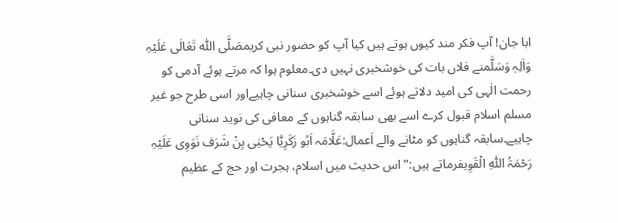ابا جان! آپ فکر مند کیوں ہوتے ہیں کیا آپ کو حضور نبی کریمصَلَّی اللّٰہ تَعَالٰی عَلَیْہِ وَاٰلِہٖ وَسَلَّمنے فلاں بات کی خوشخبری نہیں دی۔معلوم ہوا کہ مرتے ہوئے آدمی کو رحمت الٰہی کی امید دلاتے ہوئے اسے خوشخبری سنانی چاہیےاور اسی طرح جو غیر مسلم اسلام قبول کرے اسے بھی سابقہ گناہوں کے معافی کی نوید سنانی چاہیے۔سابقہ گناہوں کو مٹانے والے اَعمال:عَلَّامَہ اَبُو زَکَرِیَّا یَحْیٰی بِنْ شَرَف نَوَوِی عَلَیْہِ رَحْمَۃُ اللّٰہِ الْقَوِیفرماتے ہیں:”اس حدیث میں اسلام، ہجرت اور حج کے عظیم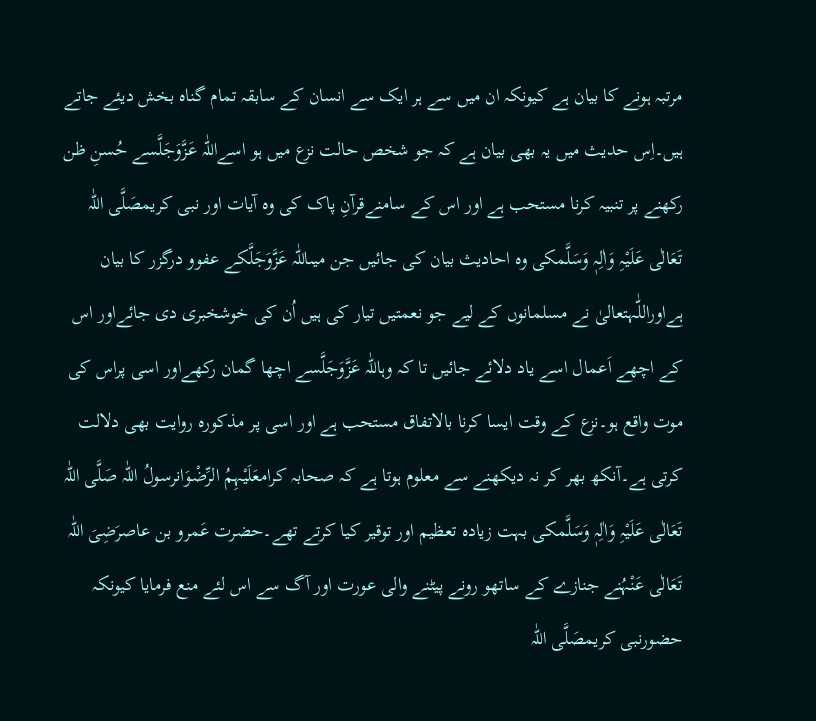مرتبہ ہونے کا بیان ہے کیونکہ ان میں سے ہر ایک سے انسان کے سابقہ تمام گناہ بخش دیئے جاتے ہیں۔اِس حدیث میں یہ بھی بیان ہے کہ جو شخص حالت نزع میں ہو اسےاللّٰہ عَزَّوَجَلَّسے حُسنِ ظن رکھنے پر تنبیہ کرنا مستحب ہے اور اس کے سامنےقرآنِ پاک کی وہ آیات اور نبی کریمصَلَّی اللّٰہ تَعَالٰی عَلَیْہِ وَاٰلِہٖ وَسَلَّمکی وہ احادیث بیان کی جائیں جن میںاللّٰہ عَزَّوَجَلَّکے عفوو درگزر کا بیان ہےاوراللّٰہتعالیٰ نے مسلمانوں کے لیے جو نعمتیں تیار کی ہیں اُن کی خوشخبری دی جائےاور اس کے اچھے اَعمال اسے یاد دلائے جائیں تا کہ وہاللّٰہ عَزَّوَجَلَّسے اچھا گمان رکھےاور اسی پراس کی موت واقع ہو۔نزع کے وقت ایسا کرنا بالاتفاق مستحب ہے اور اسی پر مذکورہ روایت بھی دلالت کرتی ہے۔آنکھ بھر کر نہ دیکھنے سے معلوم ہوتا ہے کہ صحابہ کرامعَلَیْہِمُ الرِّضْوَانرسولُ اللّٰہ صَلَّی اللّٰہ تَعَالٰی عَلَیْہِ وَاٰلِہٖ وَسَلَّمکی بہت زیادہ تعظیم اور توقیر کیا کرتے تھے۔حضرت عَمرو بن عاصرَضِیَ اللّٰہ تَعَالٰی عَنْہُنے جنازے کے ساتھو رونے پیٹنے والی عورت اور آگ سے اس لئے منع فرمایا کیونکہ حضورنبی کریمصَلَّی اللّٰہ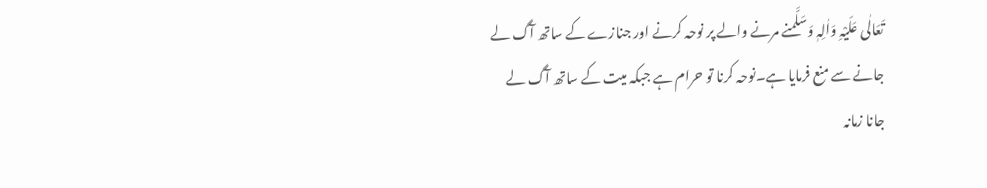تَعَالٰی عَلَیْہِ وَاٰلِہٖ وَسَلَّمنے مرنے والے پر نوحہ کرنے اور جنازے کے ساتھ آگ لے جانے سے منع فرمایا ہے۔نوحہ کرنا تو حرام ہے جبکہ میت کے ساتھ آگ لے جانا زمانہ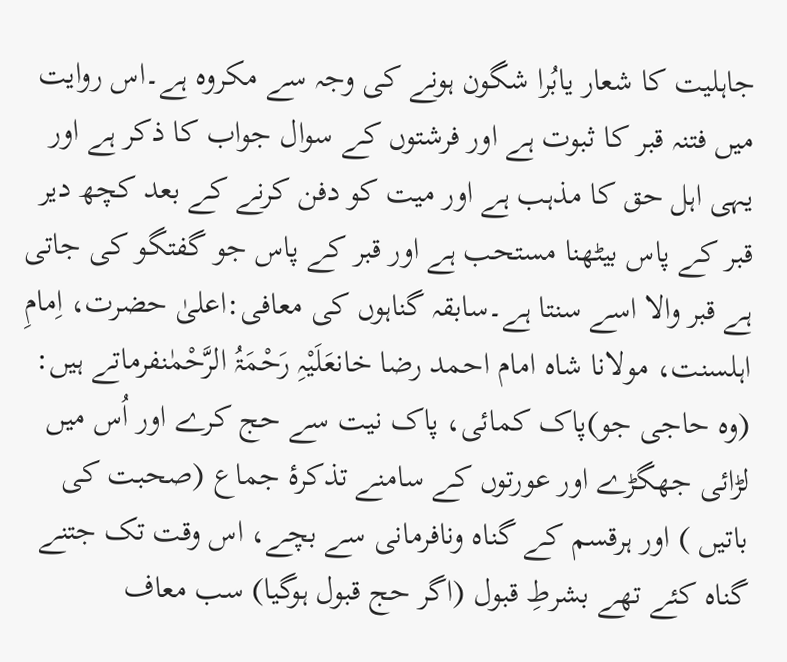جاہلیت کا شعار یابُرا شگون ہونے کی وجہ سے مکروہ ہے۔اس روایت میں فتنہ قبر کا ثبوت ہے اور فرشتوں کے سوال جواب کا ذکر ہے اور یہی اہل حق کا مذہب ہے اور میت کو دفن کرنے کے بعد کچھ دیر قبر کے پاس بیٹھنا مستحب ہے اور قبر کے پاس جو گفتگو کی جاتی ہے قبر والا اسے سنتا ہے۔سابقہ گناہوں کی معافی:اعلیٰ حضرت، اِمامِ اہلسنت، مولانا شاہ امام احمد رضا خانعَلَیْہِ رَحْمَۃُ الرَّحْمٰنفرماتے ہیں: (وہ حاجی جو)پاک کمائی، پاک نیت سے حج کرے اور اُس میں لڑائی جھگڑے اور عورتوں کے سامنے تذکرۂ جماع (صحبت کی باتیں ) اور ہرقسم کے گناہ ونافرمانی سے بچے، اس وقت تک جتنے گناہ کئے تھے بشرطِ قبول (اگر حج قبول ہوگیا) سب معاف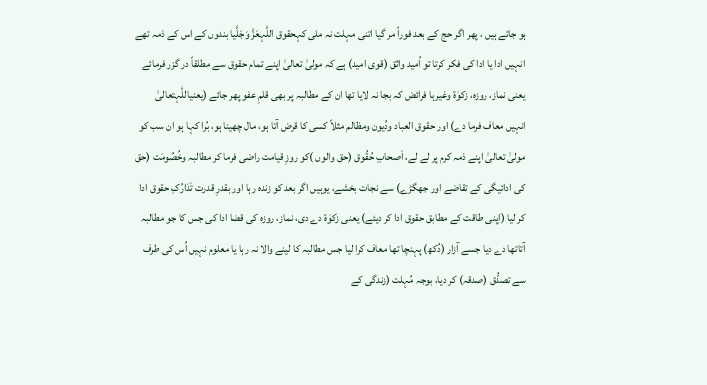ہو جاتے ہیں ، پھر اگر حج کے بعد فوراً مر گیا اتنی مہلت نہ ملی کہحقوق اللّٰہعَزَّ وَجَلَّیا بندوں کے اس کے ذمہ تھے انہیں ادا یا ادا کی فکر کرتا تو اُمید واثق (قوی امید) ہے کہ مولیٰ تعالیٰ اپنے تمام حقوق سے مطلقاً در گزر فرمائے یعنی نماز، روزہ، زکوٰۃ وغیرہا فرائض کہ بجا نہ لایا تھا ان کے مطالبہ پر بھی قلمِ عفو پھر جائے (یعنیاللّٰہتعالیٰ انہیں معاف فرما دے) اور حقوق العباد ودُیون ومظالم مثلاً کسی کا قرض آتا ہو، مال چھینا ہو، بُرا کہا ہو ان سب کو مولیٰ تعالیٰ اپنے ذمہ کرم پر لے لے، اَصحابِ حُقُوق (حق والوں )کو روزِ قیامت راضی فرما کر مطالبہ وخُصُومَت (حق کی ادائیگی کے تقاضے اور جھگڑے) سے نجات بخشے، یوہیں اگر بعد کو زندہ رہا اور بقدرِ قدرت تَدَارُکِ حقوق ادا کر لیا (اپنی طاقت کے مطابق حقوق ادا کر دیئے) یعنی زکوٰۃ دے دی، نماز، روزہ کی قضا ادا کی جس کا جو مطالبہ آتاتھا دے دیا جسے آزار (دُکھ) پہنچا تھا معاف کرا لیا جس مطالبہ کا لینے والا نہ رہا یا معلوم نہیں اُس کی طرف سے تصدُّق (صدقہ) کر دیا، بوجہ مُہلت (زندگی کے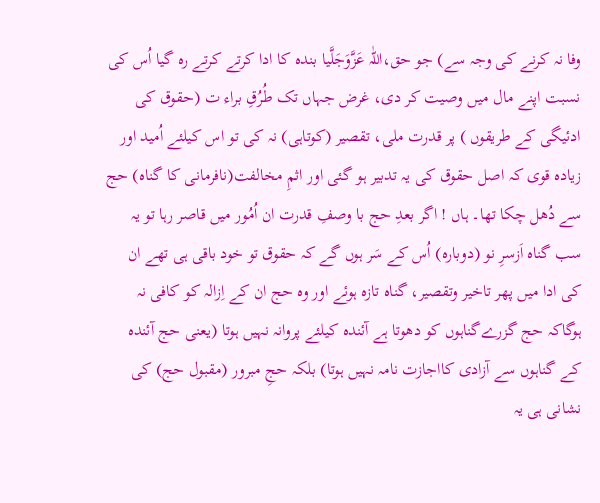وفا نہ کرنے کی وجہ سے) جو حق،اللّٰہ عَزَّوَجَلَّیا بندہ کا ادا کرتے کرتے رہ گیا اُس کی نسبت اپنے مال میں وصیت کر دی، غرض جہاں تک طُرُقِ براء ت (حقوق کی ادئیگی کے طریقوں ) پر قدرت ملی، تقصیر (کوتاہی) نہ کی تو اس کیلئے اُمید اور زیادہ قوی کہ اصل حقوق کی یہ تدبیر ہو گئی اور اثمِ مخالفت(نافرمانی کا گناہ) حج سے دُھل چکا تھا۔ ہاں ! اگر بعدِ حج با وصفِ قدرت ان اُمُور میں قاصر رہا تو یہ سب گناہ اَزسرِ نو (دوبارہ) اُس کے سَر ہوں گے کہ حقوق تو خود باقی ہی تھے ان کی ادا میں پھر تاخیر وتقصیر، گناہ تازہ ہوئے اور وہ حج ان کے اِزالہ کو کافی نہ ہوگاکہ حج گزرےگناہوں کو دھوتا ہے آئندہ کیلئے پروانہ نہیں ہوتا (یعنی حج آئندہ کے گناہوں سے آزادی کااجازت نامہ نہیں ہوتا) بلکہ حجِ مبرور (مقبول حج) کی نشانی ہی یہ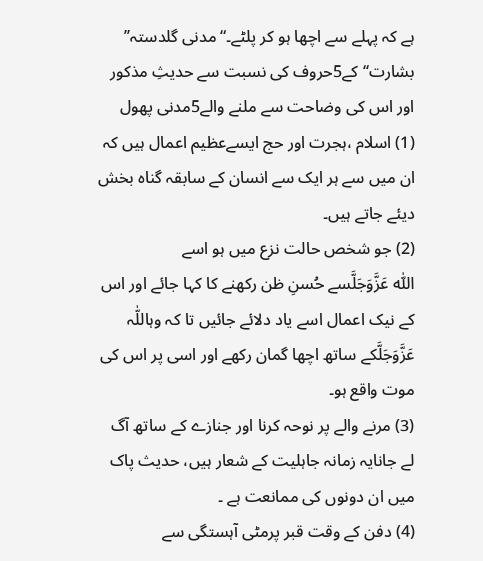ہے کہ پہلے سے اچھا ہو کر پلٹے۔“مدنی گلدستہ’’ بشارت‘‘کے5حروف کی نسبت سے حدیثِ مذکور اور اس کی وضاحت سے ملنے والے5مدنی پھول
(1) اسلام ،ہجرت اور حج ایسےعظیم اعمال ہیں کہ ان میں سے ہر ایک سے انسان کے سابقہ گناہ بخش دیئے جاتے ہیں۔
(2) جو شخص حالت نزع میں ہو اسے
اللّٰہ عَزَّوَجَلَّسے حُسنِ ظن رکھنے کا کہا جائے اور اس کے نیک اعمال اسے یاد دلائے جائیں تا کہ وہاللّٰہ عَزَّوَجَلَّکے ساتھ اچھا گمان رکھے اور اسی پر اس کی موت واقع ہو۔
(3) مرنے والے پر نوحہ کرنا اور جنازے کے ساتھ آگ لے جانایہ زمانہ جاہلیت کے شعار ہیں، حدیث پاک میں ان دونوں کی ممانعت ہے ۔
(4) دفن کے وقت قبر پرمٹی آہستگی سے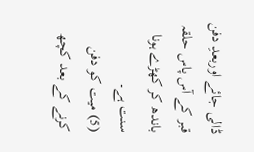ڈالی جائے اوربعدِ دفن قبر کے آس پاس حلقہ باندھ کر کھڑے ہونا سنت ہے۔
(5) میت کو دفن کرنے کے بعد کچھ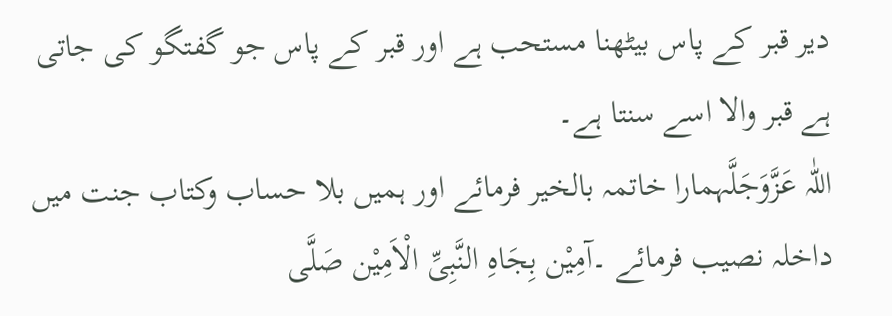دیر قبر کے پاس بیٹھنا مستحب ہے اور قبر کے پاس جو گفتگو کی جاتی ہے قبر والا اسے سنتا ہے۔
اللّٰہ عَزَّوَجَلَّہمارا خاتمہ بالخیر فرمائے اور ہمیں بلا حساب وکتاب جنت میں داخلہ نصیب فرمائے ۔آمِیْن بِجَاہِ النَّبِیِّ الْاَمِیْن صَلَّی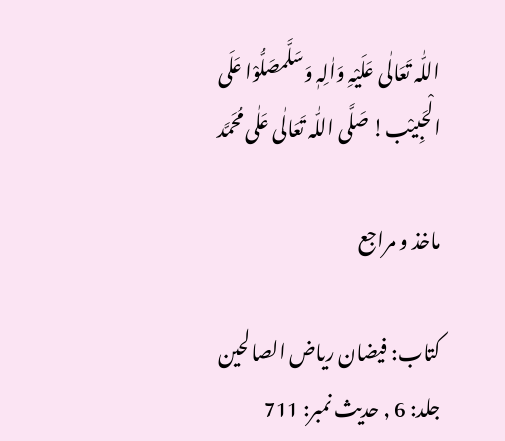اللّٰہ تَعَالٰی عَلَیْہِ وَاٰلِہٖ وَسَلَّمصَلُّوْا عَلَی الْحَبِیْب! صَلَّی اللّٰہ تَعَالٰی عَلٰی مُحَمَّد

ماخذ و مراجع

کتاب: فیضان ریاض الصالحین جلد: 6 , حدیث نمبر: 711